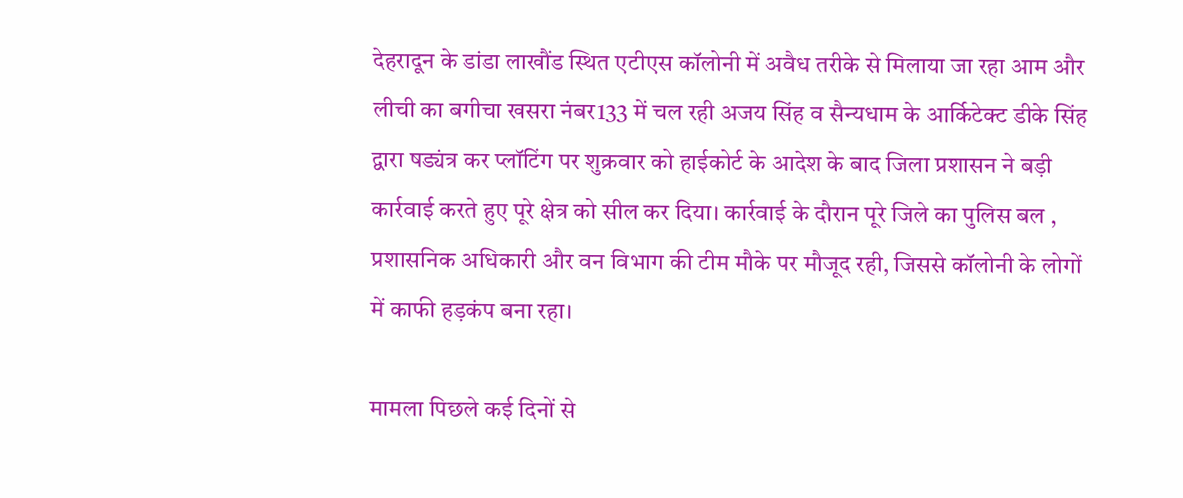देहरादून के डांडा लाखौंड स्थित एटीएस कॉलोनी में अवैध तरीके से मिलाया जा रहा आम और लीची का बगीचा खसरा नंबर133 में चल रही अजय सिंह व सैन्यधाम के आर्किटेक्ट डीके सिंह द्वारा षड्यंत्र कर प्लॉटिंग पर शुक्रवार को हाईकोर्ट के आदेश के बाद जिला प्रशासन ने बड़ी कार्रवाई करते हुए पूरे क्षेत्र को सील कर दिया। कार्रवाई के दौरान पूरे जिले का पुलिस बल , प्रशासनिक अधिकारी और वन विभाग की टीम मौके पर मौजूद रही, जिससे कॉलोनी के लोगों में काफी हड़कंप बना रहा।

मामला पिछले कई दिनों से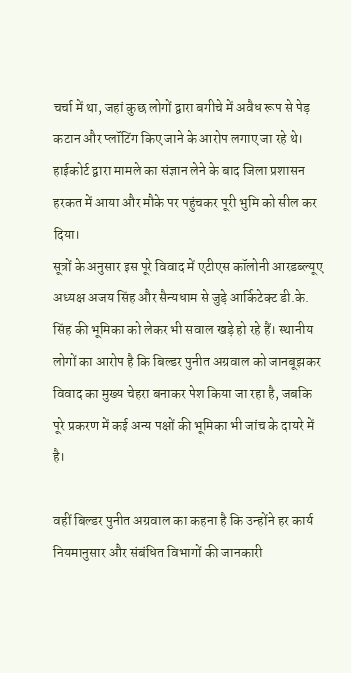चर्चा में था, जहां कुछ लोगों द्वारा बगीचे में अवैध रूप से पेड़ कटान और प्लॉटिंग किए जाने के आरोप लगाए जा रहे थे। हाईकोर्ट द्वारा मामले का संज्ञान लेने के बाद जिला प्रशासन हरकत में आया और मौके पर पहुंचकर पूरी भुमि को सील कर दिया।
सूत्रों के अनुसार इस पूरे विवाद में एटीएस कॉलोनी आरडब्ल्यूए अध्यक्ष अजय सिंह और सैन्यधाम से जुड़े आर्किटेक्ट डी.के. सिंह की भूमिका को लेकर भी सवाल खड़े हो रहे हैं। स्थानीय लोगों का आरोप है कि बिल्डर पुनीत अग्रवाल को जानबूझकर विवाद का मुख्य चेहरा बनाकर पेश किया जा रहा है, जबकि पूरे प्रकरण में कई अन्य पक्षों की भूमिका भी जांच के दायरे में है।

वहीं बिल्डर पुनीत अग्रवाल का कहना है कि उन्होंने हर कार्य नियमानुसार और संबंधित विभागों की जानकारी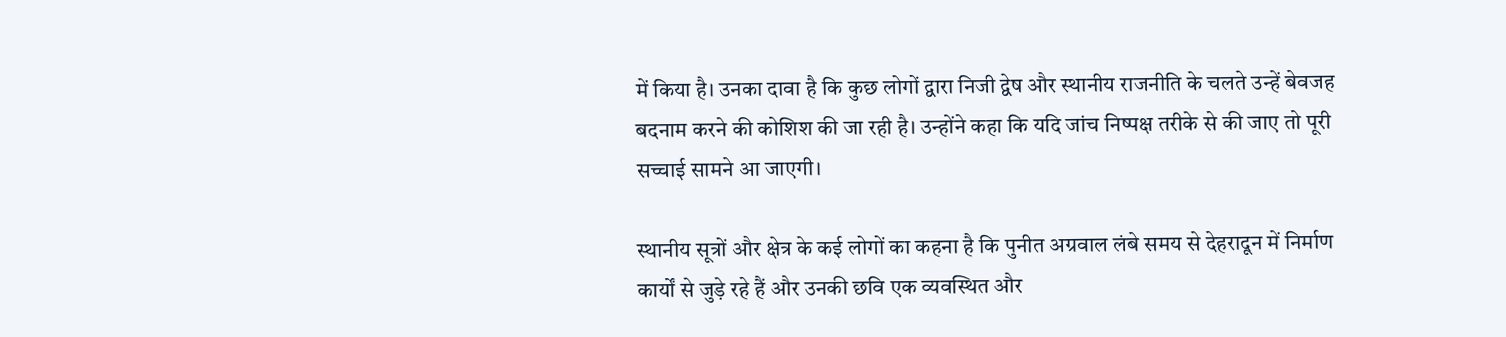में किया है। उनका दावा है कि कुछ लोगों द्वारा निजी द्वेष और स्थानीय राजनीति के चलते उन्हें बेवजह बदनाम करने की कोशिश की जा रही है। उन्होंने कहा कि यदि जांच निष्पक्ष तरीके से की जाए तो पूरी सच्चाई सामने आ जाएगी।

स्थानीय सूत्रों और क्षेत्र के कई लोगों का कहना है कि पुनीत अग्रवाल लंबे समय से देहरादून में निर्माण कार्यों से जुड़े रहे हैं और उनकी छवि एक व्यवस्थित और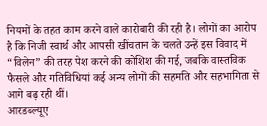नियमों के तहत काम करने वाले कारोबारी की रही है। लोगों का आरोप है कि निजी स्वार्थ और आपसी खींचतान के चलते उन्हें इस विवाद में “विलेन” की तरह पेश करने की कोशिश की गई, जबकि वास्तविक फैसले और गतिविधियां कई अन्य लोगों की सहमति और सहभागिता से आगे बढ़ रही थीं।
आरडब्ल्यूए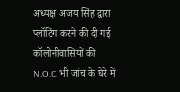अध्यक्ष अजय सिंह द्वारा प्लॉटिंग करने की दी गई कॉलोनीवासियों की
N.O.C भी जांच के घेरे में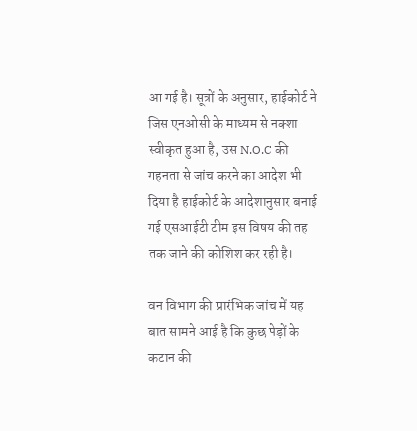आ गई है। सूत्रों के अनुसार, हाईकोर्ट ने जिस एनओसी के माध्यम से नक्शा स्वीकृत हुआ है, उस N.O.C की गहनता से जांच करने का आदेश भी दिया है हाईकोर्ट के आदेशानुसार बनाई गई एसआईटी टीम इस विषय की तह तक जाने की कोशिश कर रही है।

वन विभाग की प्रारंभिक जांच में यह बात सामने आई है कि कुछ पेड़ों के कटान की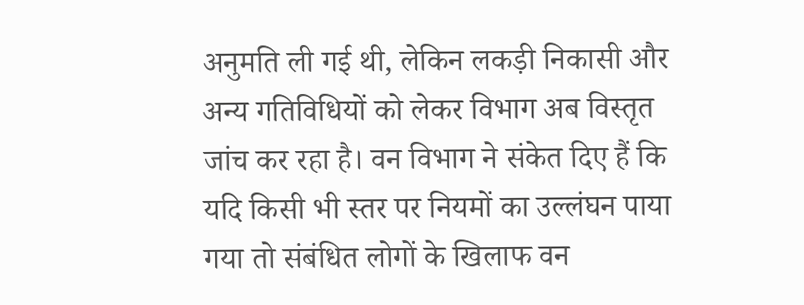अनुमति ली गई थी, लेकिन लकड़ी निकासी और अन्य गतिविधियों को लेकर विभाग अब विस्तृत जांच कर रहा है। वन विभाग ने संकेत दिए हैं कि यदि किसी भी स्तर पर नियमों का उल्लंघन पाया गया तो संबंधित लोगों के खिलाफ वन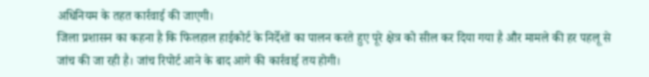अधिनियम के तहत कार्रवाई की जाएगी।
जिला प्रशासन का कहना है कि फिलहाल हाईकोर्ट के निर्देशों का पालन करते हुए पूरे क्षेत्र को सील कर दिया गया है और मामले की हर पहलू से जांच की जा रही है। जांच रिपोर्ट आने के बाद आगे की कार्रवाई तय होगी।